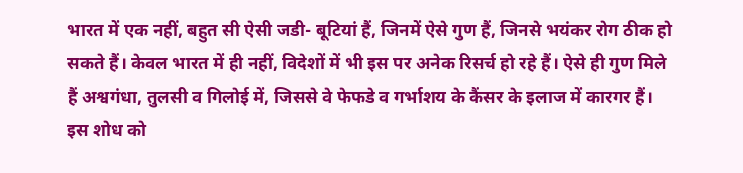भारत में एक नहीं, बहुत सी ऐसी जडी- बूटियां हैं, जिनमें ऐसे गुण हैं, जिनसे भयंकर रोग ठीक हो सकते हैं। केवल भारत में ही नहीं, विदेशों में भी इस पर अनेक रिसर्च हो रहे हैं। ऐसे ही गुण मिले हैं अश्वगंधा, तुलसी व गिलोई में, जिससे वे फेफडे व गर्भाशय के कैंसर के इलाज में कारगर हैं। इस शोध को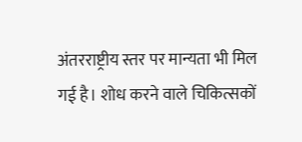अंतरराष्ट्रीय स्तर पर मान्यता भी मिल गई है। शोध करने वाले चिकित्सकों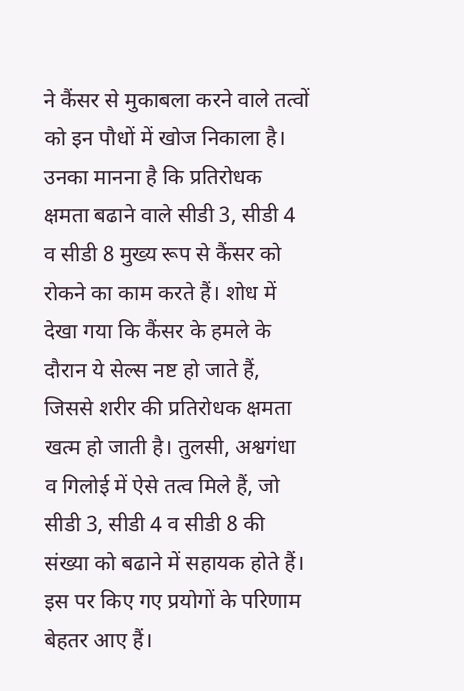ने कैंसर से मुकाबला करने वाले तत्वों को इन पौधों में खोज निकाला है। उनका मानना है कि प्रतिरोधक क्षमता बढाने वाले सीडी 3, सीडी 4 व सीडी 8 मुख्य रूप से कैंसर को रोकने का काम करते हैं। शोध में देखा गया कि कैंसर के हमले के दौरान ये सेल्स नष्ट हो जाते हैं, जिससे शरीर की प्रतिरोधक क्षमता खत्म हो जाती है। तुलसी, अश्वगंधा व गिलोई में ऐसे तत्व मिले हैं, जो सीडी 3, सीडी 4 व सीडी 8 की संख्या को बढाने में सहायक होते हैं। इस पर किए गए प्रयोगों के परिणाम बेहतर आए हैं।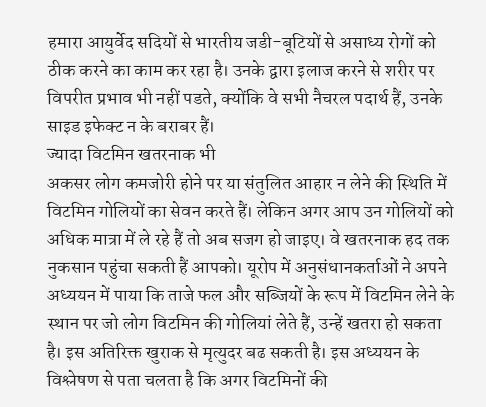हमारा आयुर्वेद सदियों से भारतीय जडी-बूटियों से असाध्य रोगों को ठीक करने का काम कर रहा है। उनके द्वारा इलाज करने से शरीर पर विपरीत प्रभाव भी नहीं पडते, क्योंकि वे सभी नैचरल पदार्थ हैं, उनके साइड इफेक्ट न के बराबर हैं।
ज्यादा विटमिन खतरनाक भी
अकसर लोग कमजोरी होने पर या संतुलित आहार न लेने की स्थिति में विटमिन गोलियों का सेवन करते हैं। लेकिन अगर आप उन गोलियों को अधिक मात्रा में ले रहे हैं तो अब सजग हो जाइए। वे खतरनाक हद तक नुकसान पहुंचा सकती हैं आपको। यूरोप में अनुसंधानकर्ताओं ने अपने अध्ययन में पाया कि ताजे फल और सब्जियों के रूप में विटमिन लेने के स्थान पर जो लोग विटमिन की गोलियां लेते हैं, उन्हें खतरा हो सकता है। इस अतिरिक्त खुराक से मृत्युदर बढ सकती है। इस अध्ययन के विश्लेषण से पता चलता है कि अगर विटमिनों की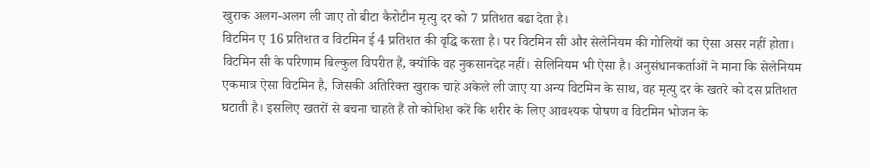खुराक अलग-अलग ली जाए तो बीटा कैरोटीन मृत्यु दर को 7 प्रतिशत बढा देता है।
विटमिन ए 16 प्रतिशत व विटमिन ई 4 प्रतिशत की वृद्धि करता है। पर विटमिन सी और सेलेनियम की गोलियों का ऐसा असर नहीं होता।
विटमिन सी के परिणाम बिल्कुल विपरीत हैं, क्योंकि वह नुकसानदेह नहीं। सेलिनियम भी ऐसा है। अनुसंधानकर्ताओं ने माना कि सेलेनियम एकमात्र ऐसा विटमिन है, जिसकी अतिरिक्त खुराक चाहे अकेले ली जाए या अन्य विटमिन के साथ, वह मृत्यु दर के खतरे को दस प्रतिशत घटाती है। इसलिए खतरों से बचना चाहते हैं तो कोशिश करें कि शरीर के लिए आवश्यक पोषण व विटमिन भोजन के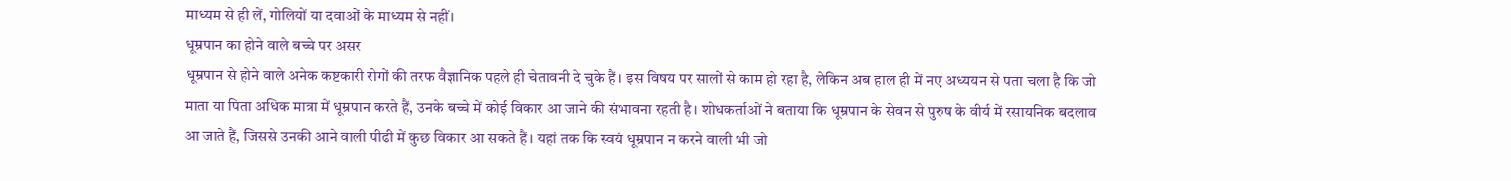माध्यम से ही लें, गोलियों या दवाओं के माध्यम से नहीं।
धूम्रपान का होने वाले बच्चे पर असर
धूम्रपान से होने वाले अनेक कष्टकारी रोगों की तरफ वैज्ञानिक पहले ही चेतावनी दे चुके हैं। इस विषय पर सालों से काम हो रहा है, लेकिन अब हाल ही में नए अध्ययन से पता चला है कि जो माता या पिता अधिक मात्रा में धूम्रपान करते हैं, उनके बच्चे में कोई विकार आ जाने की संभावना रहती है। शोधकर्ताओं ने बताया कि धूम्रपान के सेवन से पुरुष के वीर्य में रसायनिक बदलाव आ जाते हैं, जिससे उनकी आने वाली पीढी में कुछ विकार आ सकते हैं। यहां तक कि स्वयं धूम्रपान न करने वाली भी जो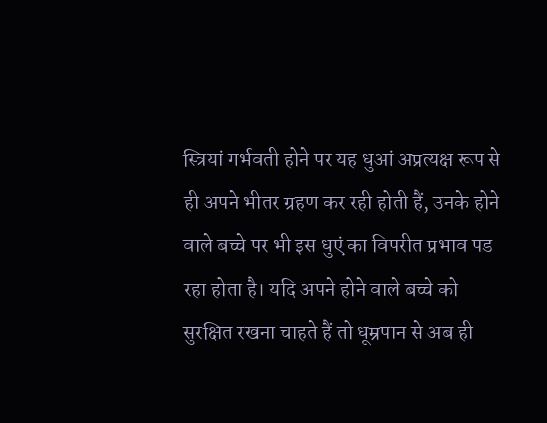स्त्रियां गर्भवती होने पर यह धुआं अप्रत्यक्ष रूप से ही अपने भीतर ग्रहण कर रही होती हैं, उनके होने वाले बच्चे पर भी इस धुएं का विपरीत प्रभाव पड रहा होता है। यदि अपने होने वाले बच्चे को सुरक्षित रखना चाहते हैं तो धूम्रपान से अब ही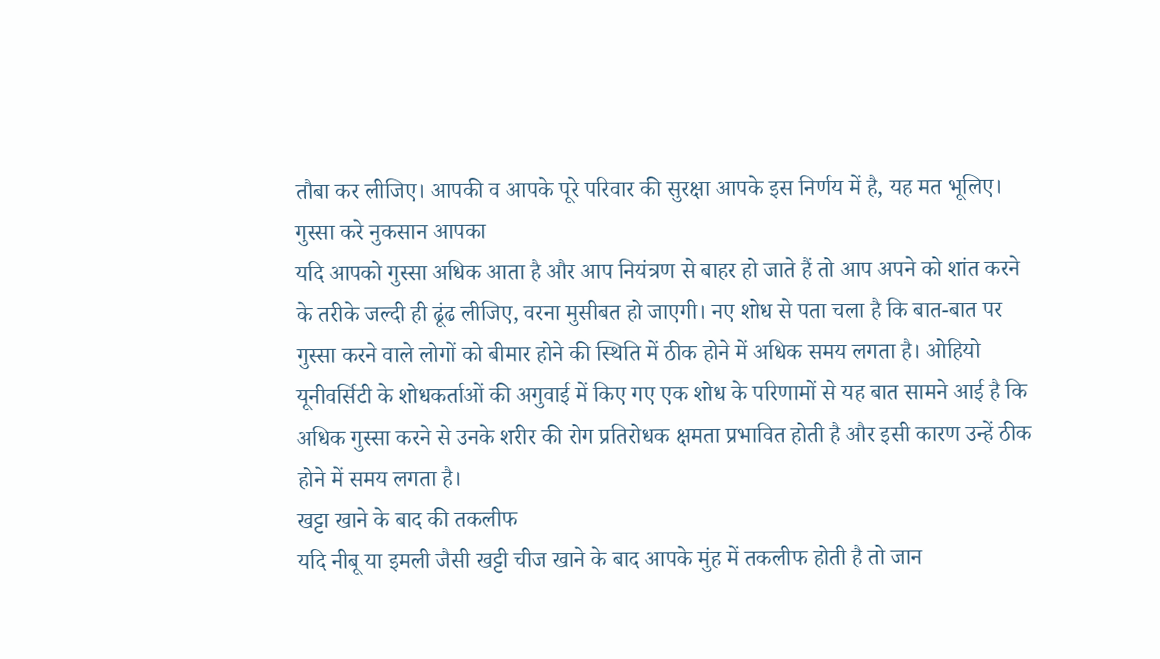तौबा कर लीजिए। आपकी व आपके पूरे परिवार की सुरक्षा आपके इस निर्णय में है, यह मत भूलिए।
गुस्सा करे नुकसान आपका
यदि आपको गुस्सा अधिक आता है और आप नियंत्रण से बाहर हो जाते हैं तो आप अपने को शांत करने के तरीके जल्दी ही ढूंढ लीजिए, वरना मुसीबत हो जाएगी। नए शोध से पता चला है कि बात-बात पर गुस्सा करने वाले लोगों को बीमार होने की स्थिति में ठीक होने में अधिक समय लगता है। ओहियो यूनीवर्सिटी के शोधकर्ताओं की अगुवाई में किए गए एक शोध के परिणामों से यह बात सामने आई है कि अधिक गुस्सा करने से उनके शरीर की रोग प्रतिरोधक क्षमता प्रभावित होती है और इसी कारण उन्हें ठीक होने में समय लगता है।
खट्टा खाने के बाद की तकलीफ
यदि नीबू या इमली जैसी खट्टी चीज खाने के बाद आपके मुंह में तकलीफ होती है तो जान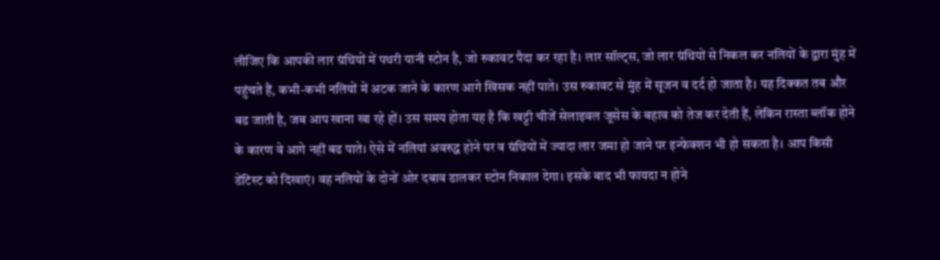लीजिए कि आपकी लार ग्रंथियों में पथरी यानी स्टोन है, जो रुकावट पैदा कर रहा है। लार सॉल्ट्स, जो लार ग्रंथियों से निकल कर नलियों के द्वारा मुंह में पहुंचते हैं, कभी-कभी नलियों में अटक जाने के कारण आगे खिसक नहीं पाते। उस रुकावट से मुंह में सूजन व दर्द हो जाता है। यह दिक्कत तब और बढ जाती है, जब आप खाना खा रहे हों। उस समय होता यह है कि खट्टी चीजें सेलाइवल जूसेस के बहाव को तेज कर देती हैं, लेकिन रास्ता ब्लॉक होने के कारण वे आगे नहीं बढ पाते। ऐसे में नलियां अवरुद्ध होने पर व ग्रंथियों में ज्यादा लार जमा हो जाने पर इन्फेक्शन भी हो सकता है। आप किसी डेंटिस्ट को दिखाएं। वह नलियों के दोनों ओर दबाव डालकर स्टोन निकाल देगा। इसके बाद भी फायदा न होने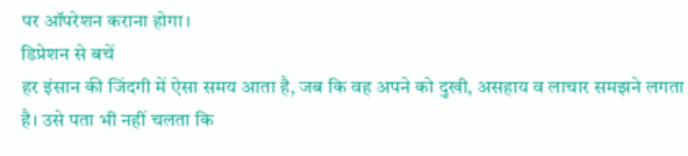पर ऑपरेशन कराना होगा।
डिप्रेशन से बचें
हर इंसान की जिंदगी में ऐसा समय आता है, जब कि वह अपने को दुखी, असहाय व लाचार समझने लगता है। उसे पता भी नहीं चलता कि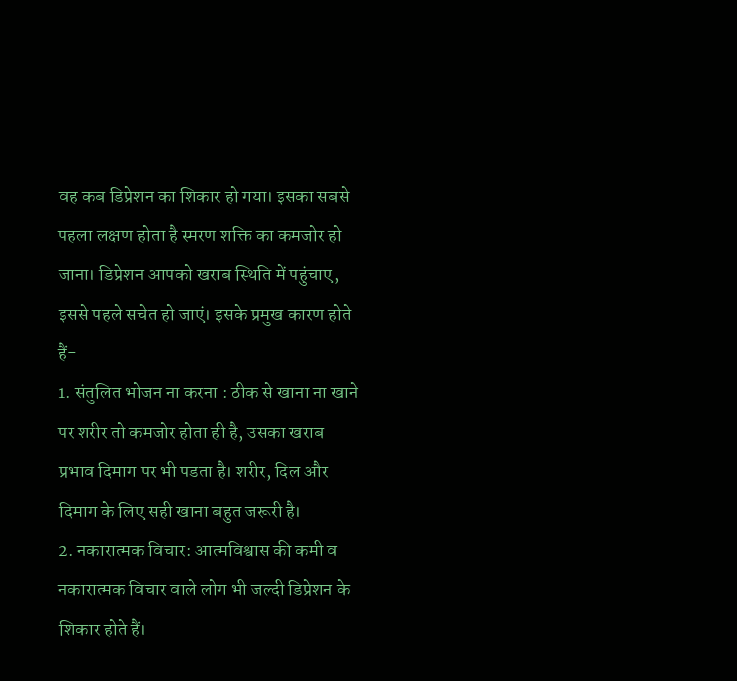वह कब डिप्रेशन का शिकार हो गया। इसका सबसे पहला लक्षण होता है स्मरण शक्ति का कमजोर हो जाना। डिप्रेशन आपको खराब स्थिति में पहुंचाए, इससे पहले सचेत हो जाएं। इसके प्रमुख कारण होते हैं-
1. संतुलित भोजन ना करना : ठीक से खाना ना खाने पर शरीर तो कमजोर होता ही है, उसका खराब प्रभाव दिमाग पर भी पडता है। शरीर, दिल और दिमाग के लिए सही खाना बहुत जरूरी है।
2. नकारात्मक विचार: आत्मविश्वास की कमी व नकारात्मक विचार वाले लोग भी जल्दी डिप्रेशन के शिकार होते हैं।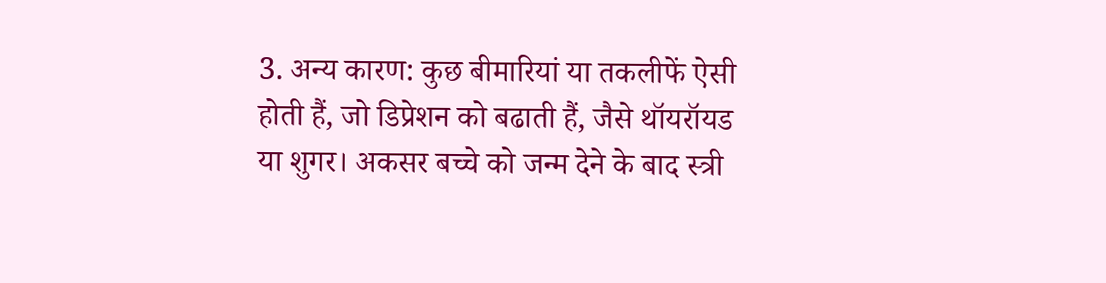3. अन्य कारण: कुछ बीमारियां या तकलीफें ऐसी होती हैं, जो डिप्रेशन को बढाती हैं, जैसे थॉयरॉयड या शुगर। अकसर बच्चे को जन्म देने के बाद स्त्री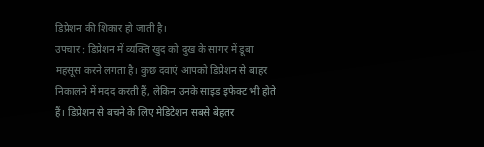डिप्रेशन की शिकार हो जाती है।
उपचार : डिप्रेशन में व्यक्ति खुद को दुख के सागर में डूबा महसूस करने लगता है। कुछ दवाएं आपको डिप्रेशन से बाहर निकालने में मदद करती हैं, लेकिन उनके साइड इफेक्ट भी होते हैं। डिप्रेशन से बचने के लिए मेडिटेशन सबसे बेहतर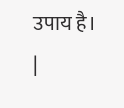उपाय है। |